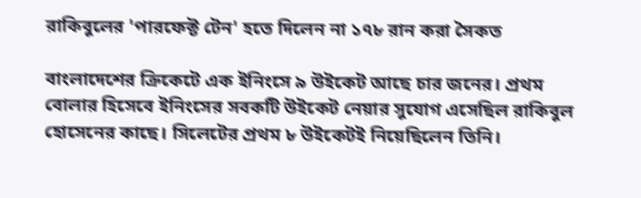রাকিবুলের 'পারফেক্ট টেন' হতে দিলেন না ১৭৮ রান করা সৈকত

বাংলাদেশের ক্রিকেটে এক ইনিংসে ৯ উইকেট আছে চার জনের। প্রথম বোলার হিসেবে ইনিংসের সবকটি উইকেট নেয়ার সুযোগ এসেছিল রাকিবুল হোসেনের কাছে। সিলেটের প্রথম ৮ উইকেটই নিয়েছিলেন তিনি।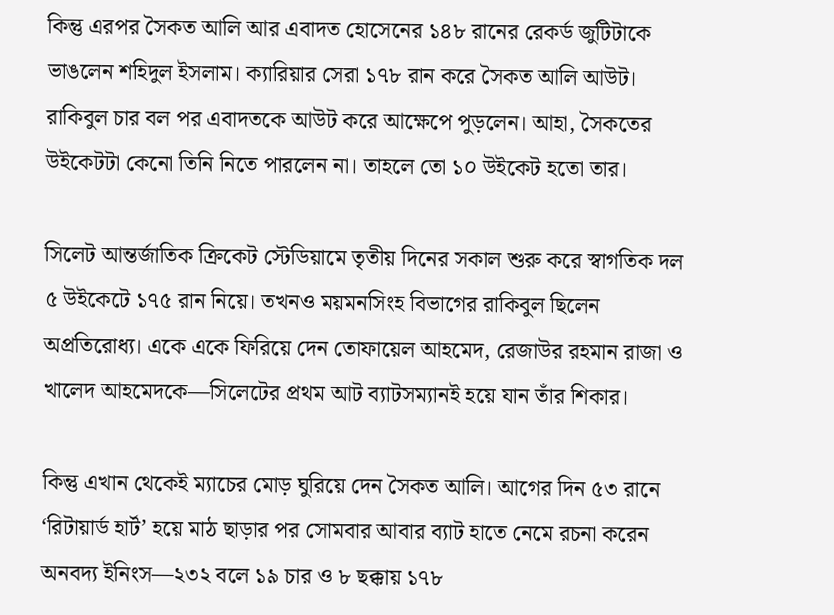কিন্তু এরপর সৈকত আলি আর এবাদত হোসেনের ১৪৮ রানের রেকর্ড জুটিটাকে ভাঙলেন শহিদুল ইসলাম। ক্যারিয়ার সেরা ১৭৮ রান করে সৈকত আলি আউট। রাকিবুল চার বল পর এবাদতকে আউট করে আক্ষেপে পুড়লেন। আহা, সৈকতের উইকেটটা কেনো তিনি নিতে পারলেন না। তাহলে তো ১০ উইকেট হতো তার।

সিলেট আন্তর্জাতিক ক্রিকেট স্টেডিয়ামে তৃতীয় দিনের সকাল শুরু করে স্বাগতিক দল ৫ উইকেটে ১৭৫ রান নিয়ে। তখনও ময়মনসিংহ বিভাগের রাকিবুল ছিলেন অপ্রতিরোধ্য। একে একে ফিরিয়ে দেন তোফায়েল আহমেদ, রেজাউর রহমান রাজা ও খালেদ আহমেদকে—সিলেটের প্রথম আট ব্যাটসম্যানই হয়ে যান তাঁর শিকার।

কিন্তু এখান থেকেই ম্যাচের মোড় ঘুরিয়ে দেন সৈকত আলি। আগের দিন ৫৩ রানে ‘রিটায়ার্ড হার্ট’ হয়ে মাঠ ছাড়ার পর সোমবার আবার ব্যাট হাতে নেমে রচনা করেন অনবদ্য ইনিংস—২৩২ বলে ১৯ চার ও ৮ ছক্কায় ১৭৮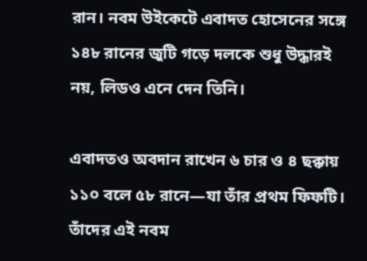রান। নবম উইকেটে এবাদত হোসেনের সঙ্গে ১৪৮ রানের জুটি গড়ে দলকে শুধু উদ্ধারই নয়, লিডও এনে দেন তিনি।

এবাদতও অবদান রাখেন ৬ চার ও ৪ ছক্কায় ১১০ বলে ৫৮ রানে—যা তাঁর প্রথম ফিফটি। তাঁদের এই নবম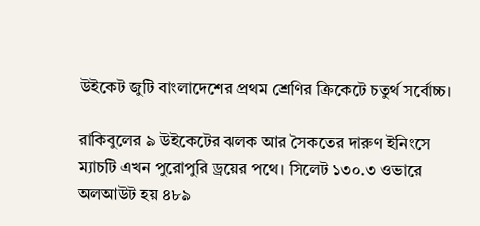উইকেট জুটি বাংলাদেশের প্রথম শ্রেণির ক্রিকেটে চতুর্থ সর্বোচ্চ।

রাকিবুলের ৯ উইকেটের ঝলক আর সৈকতের দারুণ ইনিংসে ম্যাচটি এখন পুরোপুরি ড্রয়ের পথে। সিলেট ১৩০.৩ ওভারে অলআউট হয় ৪৮৯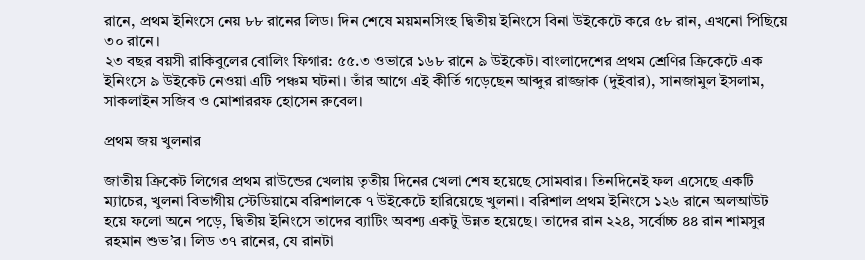রানে, প্রথম ইনিংসে নেয় ৮৮ রানের লিড। দিন শেষে ময়মনসিংহ দ্বিতীয় ইনিংসে বিনা উইকেটে করে ৫৮ রান, এখনো পিছিয়ে ৩০ রানে।
২৩ বছর বয়সী রাকিবুলের বোলিং ফিগার: ৫৫.৩ ওভারে ১৬৮ রানে ৯ উইকেট। বাংলাদেশের প্রথম শ্রেণির ক্রিকেটে এক ইনিংসে ৯ উইকেট নেওয়া এটি পঞ্চম ঘটনা। তাঁর আগে এই কীর্তি গড়েছেন আব্দুর রাজ্জাক (দুইবার), সানজামুল ইসলাম, সাকলাইন সজিব ও মোশাররফ হোসেন রুবেল।

প্রথম জয় খুলনার

জাতীয় ক্রিকেট লিগের প্রথম রাউন্ডের খেলায় তৃতীয় দিনের খেলা শেষ হয়েছে সোমবার। তিনদিনেই ফল এসেছে একটি ম্যাচের, খুলনা বিভাগীয় স্টেডিয়ামে বরিশালকে ৭ উইকেটে হারিয়েছে খুলনা। বরিশাল প্রথম ইনিংসে ১২৬ রানে অলআউট হয়ে ফলো অনে পড়ে, দ্বিতীয় ইনিংসে তাদের ব্যাটিং অবশ্য একটু উন্নত হয়েছে। তাদের রান ২২৪, সর্বোচ্চ ৪৪ রান শামসুর রহমান শুভ’র। লিড ৩৭ রানের, যে রানটা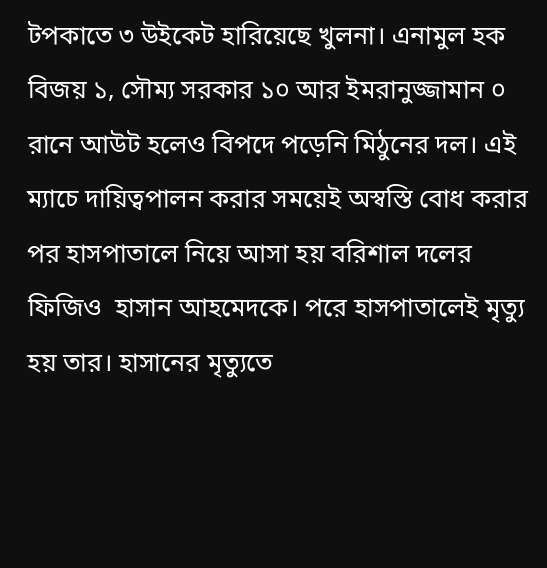টপকাতে ৩ উইকেট হারিয়েছে খুলনা। এনামুল হক বিজয় ১, সৌম্য সরকার ১০ আর ইমরানুজ্জামান ০ রানে আউট হলেও বিপদে পড়েনি মিঠুনের দল। এই ম্যাচে দায়িত্বপালন করার সময়েই অস্বস্তি বোধ করার পর হাসপাতালে নিয়ে আসা হয় বরিশাল দলের ফিজিও  হাসান আহমেদকে। পরে হাসপাতালেই মৃত্যু হয় তার। হাসানের মৃত্যুতে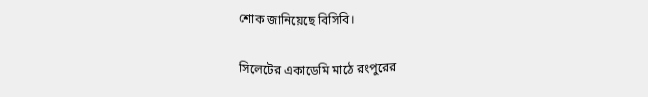শোক জানিয়েছে বিসিবি।

সিলেটের একাডেমি মাঠে রংপুরের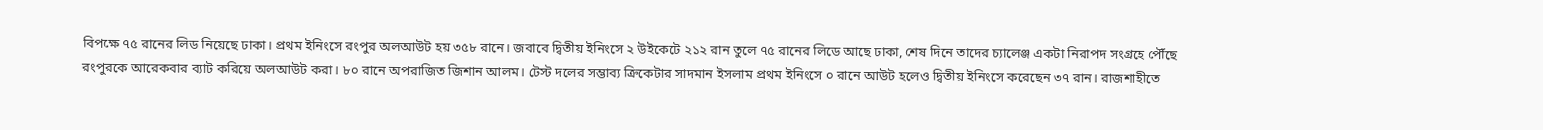বিপক্ষে ৭৫ রানের লিড নিয়েছে ঢাকা। প্রথম ইনিংসে রংপুর অলআউট হয় ৩৫৮ রানে। জবাবে দ্বিতীয় ইনিংসে ২ উইকেটে ২১২ রান তুলে ৭৫ রানের লিডে আছে ঢাকা, শেষ দিনে তাদের চ্যালেঞ্জ একটা নিরাপদ সংগ্রহে পৌঁছে রংপুরকে আরেকবার ব্যাট করিয়ে অলআউট করা। ৮০ রানে অপরাজিত জিশান আলম। টেস্ট দলের সম্ভাব্য ক্রিকেটার সাদমান ইসলাম প্রথম ইনিংসে ০ রানে আউট হলেও দ্বিতীয় ইনিংসে করেছেন ৩৭ রান। রাজশাহীতে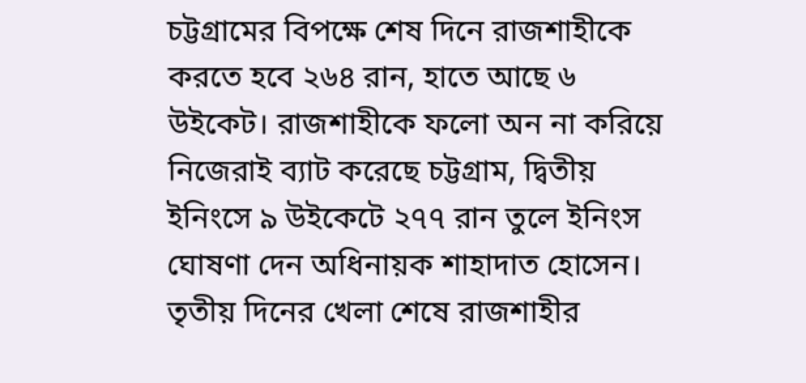চট্টগ্রামের বিপক্ষে শেষ দিনে রাজশাহীকে করতে হবে ২৬৪ রান, হাতে আছে ৬ উইকেট। রাজশাহীকে ফলো অন না করিয়ে নিজেরাই ব্যাট করেছে চট্টগ্রাম, দ্বিতীয় ইনিংসে ৯ উইকেটে ২৭৭ রান তুলে ইনিংস ঘোষণা দেন অধিনায়ক শাহাদাত হোসেন। তৃতীয় দিনের খেলা শেষে রাজশাহীর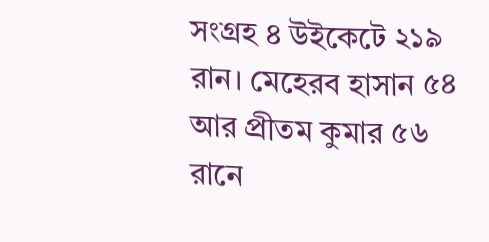সংগ্রহ ৪ উইকেটে ২১৯ রান। মেহেরব হাসান ৫৪ আর প্রীতম কুমার ৫৬ রানে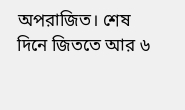অপরাজিত। শেষ দিনে জিততে আর ৬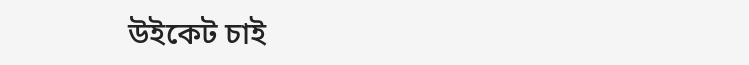উইকেট চাই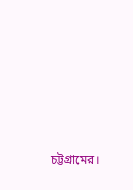চট্টগ্রামের।